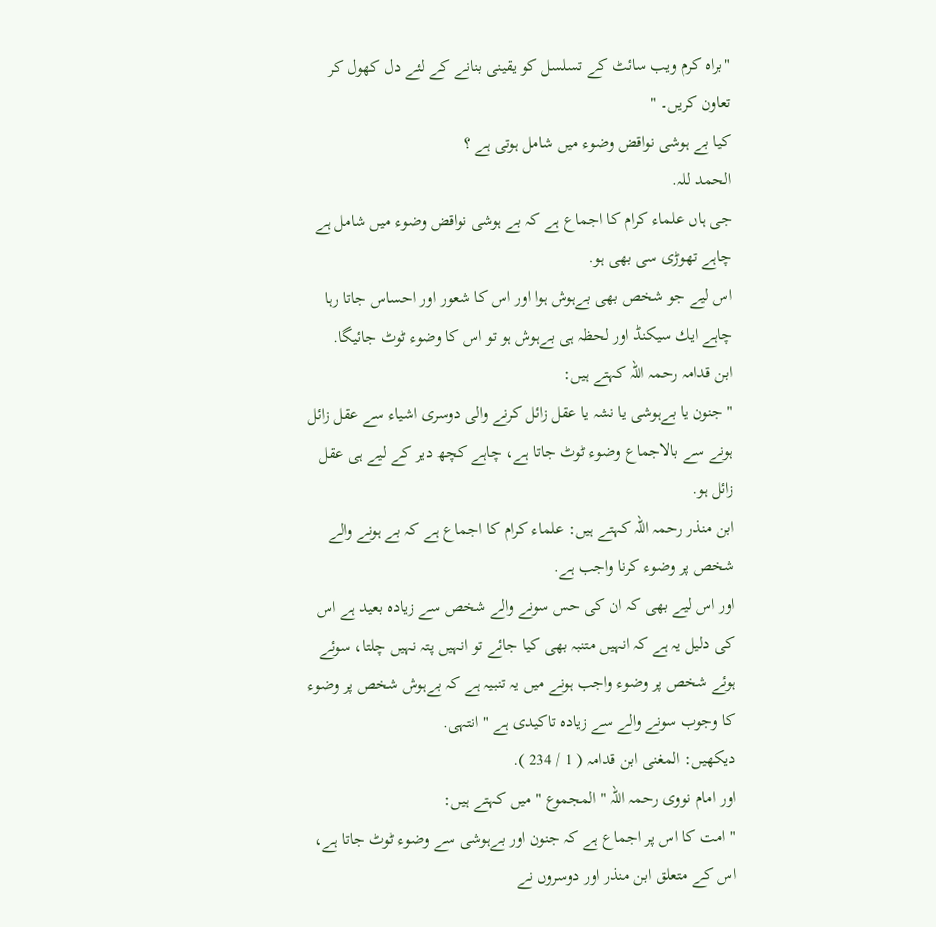"براہ کرم ویب سائٹ کے تسلسل کو یقینی بنانے کے لئے دل کھول کر تعاون کریں۔ "
كيا بے ہوشى نواقض وضوء ميں شامل ہوتى ہے ؟
الحمد للہ.
جى ہاں علماء كرام كا اجماع ہے كہ بے ہوشى نواقض وضوء ميں شامل ہے چاہے تھوڑى سى بھى ہو.
اس ليے جو شخص بھى بےہوش ہوا اور اس كا شعور اور احساس جاتا رہا چاہے ايك سيكنڈ اور لحظہ ہى بےہوش ہو تو اس كا وضوء ٹوٹ جائيگا.
ابن قدامہ رحمہ اللہ كہتے ہيں:
" جنون يا بےہوشى يا نشہ يا عقل زائل كرنے والى دوسرى اشياء سے عقل زائل ہونے سے بالاجماع وضوء ٹوٹ جاتا ہے، چاہے كچھ دير كے ليے ہى عقل زائل ہو.
ابن منذر رحمہ اللہ كہتے ہيں: علماء كرام كا اجماع ہے كہ بے ہونے والے شخص پر وضوء كرنا واجب ہے.
اور اس ليے بھى كہ ان كى حس سونے والے شخص سے زيادہ بعيد ہے اس كى دليل يہ ہے كہ انہيں متنبہ بھى كيا جائے تو انہيں پتہ نہيں چلتا، سوئے ہوئے شخص پر وضوء واجب ہونے ميں يہ تنبيہ ہے كہ بےہوش شخص پر وضوء كا وجوب سونے والے سے زيادہ تاكيدى ہے " انتہى.
ديكھيں: المغنى ابن قدامہ ( 1 / 234 ).
اور امام نووى رحمہ اللہ " المجموع " ميں كہتے ہيں:
" امت كا اس پر اجماع ہے كہ جنون اور بےہوشى سے وضوء ٹوٹ جاتا ہے، اس كے متعلق ابن منذر اور دوسروں نے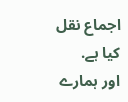اجماع نقل كيا ہے.
اور ہمارے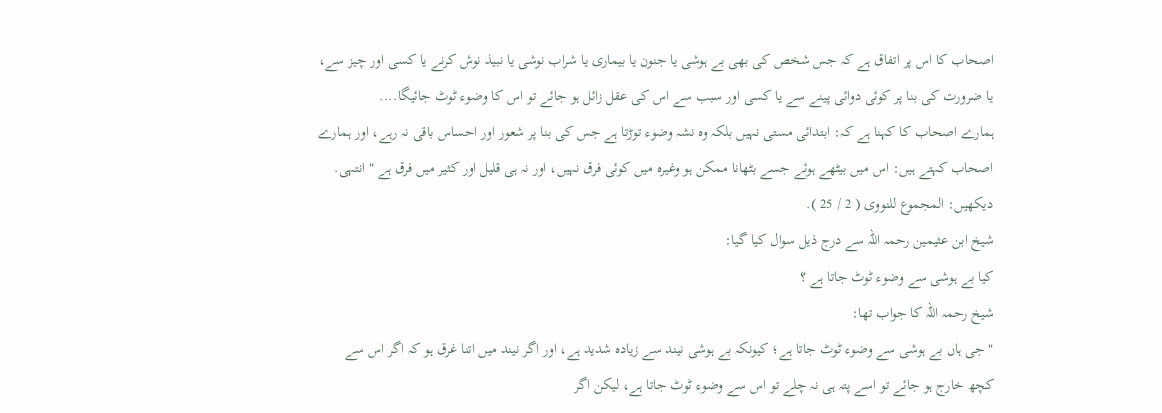اصحاب كا اس پر اتفاق ہے كہ جس شخص كى بھى بے ہوشى يا جنون يا بيمارى يا شراب نوشى يا نبيذ نوش كرنے يا كسى اور چيز سے، يا ضرورت كى بنا پر كوئى دوائى پينے سے يا كسى اور سبب سے اس كى عقل زائل ہو جائے تو اس كا وضوء ٹوٹ جائيگا....
ہمارے اصحاب كا كہنا ہے كہ: ابتدائى مستى نہيں بلكہ وہ نشہ وضوء توڑتا ہے جس كى بنا پر شعور اور احساس باقى نہ رہے، اور ہمارے اصحاب كہتے ہيں: اس ميں بيٹھے ہوئے جسے بٹھانا ممكن ہو وغيرہ ميں كوئى فرق نہيں، اور نہ ہى قليل اور كثير ميں فرق ہے " انتہى.
ديكھيں: المجموع للنووى ( 2 / 25 ).
شيخ ابن عثيمين رحمہ اللہ سے درج ذيل سوال كيا گيا:
كيا بے ہوشى سے وضوء ٹوٹ جاتا ہے ؟
شيخ رحمہ اللہ كا جواب تھا:
" جى ہاں بے ہوشى سے وضوء ٹوٹ جاتا ہے؛ كيونكہ بے ہوشى نيند سے زيادہ شديد ہے، اور اگر نيند ميں اتنا غرق ہو كہ اگر اس سے كچھ خارج ہو جائے تو اسے پتہ ہى نہ چلے تو اس سے وضوء ٹوٹ جاتا ہے، ليكن اگر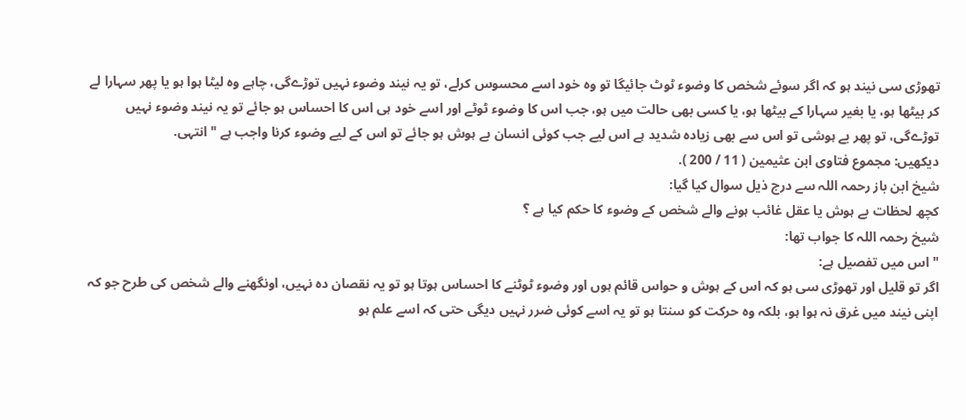تھوڑى سى نيند ہو كہ اگر سوئے شخص كا وضوء ٹوٹ جائيگا تو وہ خود اسے محسوس كرلے، تو يہ نيند وضوء نہيں توڑےگى، چاہے وہ ليٹا ہوا ہو يا پھر سہارا لے كر بيٹھا ہو، يا بغير سہارا كے بيٹھا ہو، يا كسى بھى حالت ميں ہو، جب اس كا وضوء ٹوٹے اور اسے خود ہى اس كا احساس ہو جائے تو يہ نيند وضوء نہيں توڑےگى، تو پھر بے ہوشى تو اس سے بھى زيادہ شديد ہے اس ليے جب كوئى انسان بے ہوش ہو جائے تو اس كے ليے وضوء كرنا واجب ہے " انتہى.
ديكھيں: مجموع فتاوى ابن عثيمين ( 11 / 200 ).
شيخ ابن باز رحمہ اللہ سے درج ذيل سوال كيا گيا:
كچھ لحظات بے ہوش يا عقل غائب ہونے والے شخص كے وضوء كا حكم كيا ہے ؟
شيخ رحمہ اللہ كا جواب تھا:
" اس ميں تفصيل ہے:
اگر تو قليل اور تھوڑى سى ہو كہ اس كے ہوش و حواس قائم ہوں اور وضوء ٹوٹنے كا احساس ہوتا ہو تو يہ نقصان دہ نہيں، اونگھنے والے شخص كى طرح جو كہ اپنى نيند ميں غرق نہ ہوا ہو، بلكہ وہ حركت كو سنتا ہو تو يہ اسے كوئى ضرر نہيں ديگى حتى كہ اسے علم ہو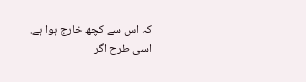كہ اس سے كچھ خارج ہوا ہے.
اسى طرح اگر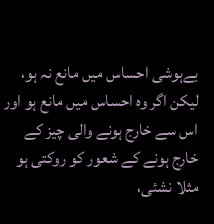بےہوشى احساس ميں مانع نہ ہو، ليكن اگر وہ احساس ميں مانع ہو اور اس سے خارج ہونے والى چيز كے خارج ہونے كے شعور كو روكتى ہو مثلا نشئى،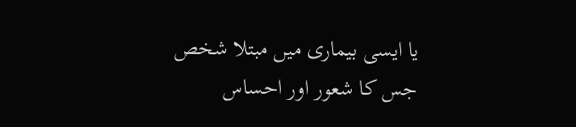يا ايسى بيمارى ميں مبتلا شخص جس كا شعور اور احساس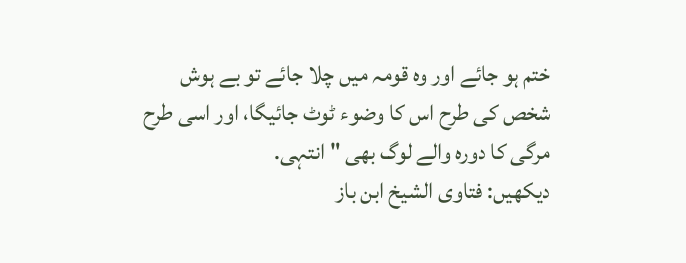ختم ہو جائے اور وہ قومہ ميں چلا جائے تو بے ہوش شخص كى طرح اس كا وضوء ٹوٹ جائيگا، اور اسى طرح مرگى كا دورہ والے لوگ بھى " انتہى.
ديكھيں: فتاوى الشيخ ابن باز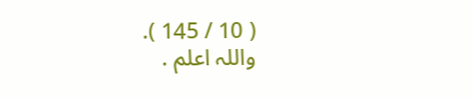( 10 / 145 ).
واللہ اعلم .